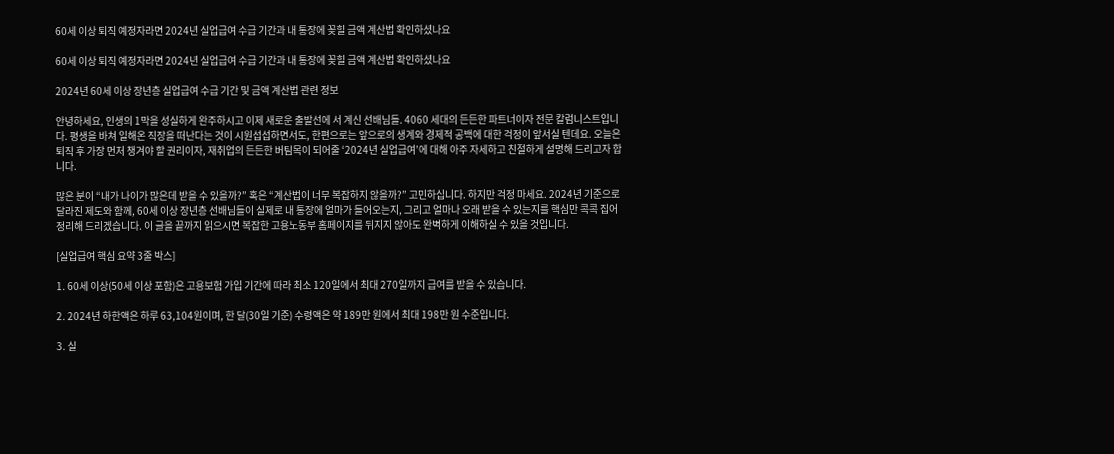60세 이상 퇴직 예정자라면 2024년 실업급여 수급 기간과 내 통장에 꽂힐 금액 계산법 확인하셨나요

60세 이상 퇴직 예정자라면 2024년 실업급여 수급 기간과 내 통장에 꽂힐 금액 계산법 확인하셨나요

2024년 60세 이상 장년층 실업급여 수급 기간 및 금액 계산법 관련 정보

안녕하세요, 인생의 1막을 성실하게 완주하시고 이제 새로운 출발선에 서 계신 선배님들. 4060 세대의 든든한 파트너이자 전문 칼럼니스트입니다. 평생을 바쳐 일해온 직장을 떠난다는 것이 시원섭섭하면서도, 한편으로는 앞으로의 생계와 경제적 공백에 대한 걱정이 앞서실 텐데요. 오늘은 퇴직 후 가장 먼저 챙겨야 할 권리이자, 재취업의 든든한 버팀목이 되어줄 ‘2024년 실업급여’에 대해 아주 자세하고 친절하게 설명해 드리고자 합니다.

많은 분이 “내가 나이가 많은데 받을 수 있을까?” 혹은 “계산법이 너무 복잡하지 않을까?” 고민하십니다. 하지만 걱정 마세요. 2024년 기준으로 달라진 제도와 함께, 60세 이상 장년층 선배님들이 실제로 내 통장에 얼마가 들어오는지, 그리고 얼마나 오래 받을 수 있는지를 핵심만 콕콕 집어 정리해 드리겠습니다. 이 글을 끝까지 읽으시면 복잡한 고용노동부 홈페이지를 뒤지지 않아도 완벽하게 이해하실 수 있을 것입니다.

[실업급여 핵심 요약 3줄 박스]

1. 60세 이상(50세 이상 포함)은 고용보험 가입 기간에 따라 최소 120일에서 최대 270일까지 급여를 받을 수 있습니다.

2. 2024년 하한액은 하루 63,104원이며, 한 달(30일 기준) 수령액은 약 189만 원에서 최대 198만 원 수준입니다.

3. 실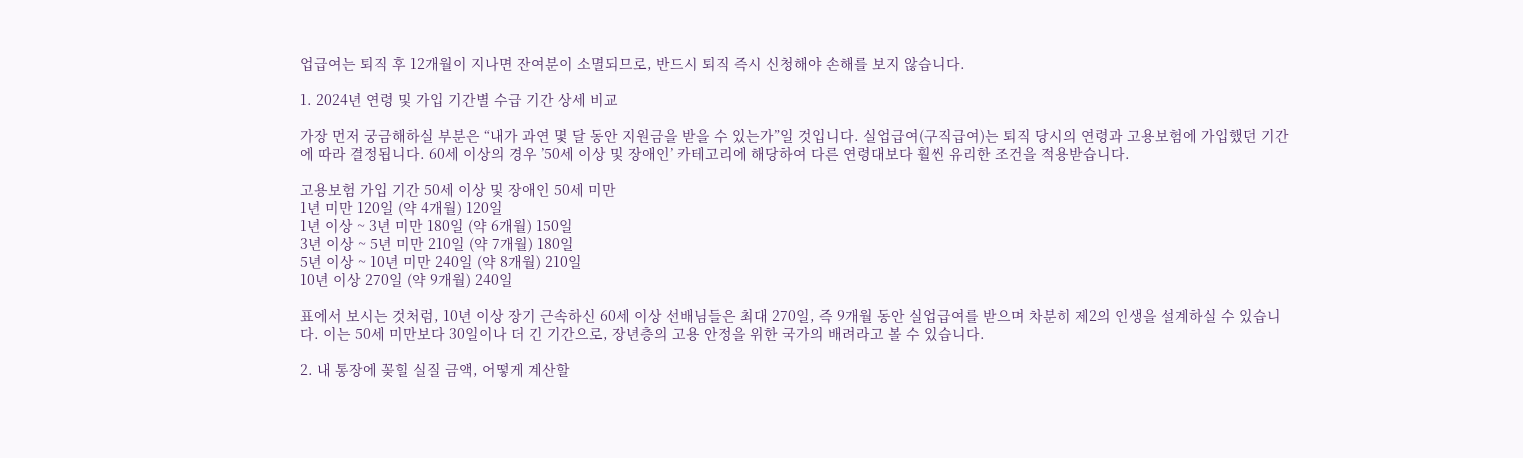업급여는 퇴직 후 12개월이 지나면 잔여분이 소멸되므로, 반드시 퇴직 즉시 신청해야 손해를 보지 않습니다.

1. 2024년 연령 및 가입 기간별 수급 기간 상세 비교

가장 먼저 궁금해하실 부분은 “내가 과연 몇 달 동안 지원금을 받을 수 있는가”일 것입니다. 실업급여(구직급여)는 퇴직 당시의 연령과 고용보험에 가입했던 기간에 따라 결정됩니다. 60세 이상의 경우 ’50세 이상 및 장애인’ 카테고리에 해당하여 다른 연령대보다 훨씬 유리한 조건을 적용받습니다.

고용보험 가입 기간 50세 이상 및 장애인 50세 미만
1년 미만 120일 (약 4개월) 120일
1년 이상 ~ 3년 미만 180일 (약 6개월) 150일
3년 이상 ~ 5년 미만 210일 (약 7개월) 180일
5년 이상 ~ 10년 미만 240일 (약 8개월) 210일
10년 이상 270일 (약 9개월) 240일

표에서 보시는 것처럼, 10년 이상 장기 근속하신 60세 이상 선배님들은 최대 270일, 즉 9개월 동안 실업급여를 받으며 차분히 제2의 인생을 설계하실 수 있습니다. 이는 50세 미만보다 30일이나 더 긴 기간으로, 장년층의 고용 안정을 위한 국가의 배려라고 볼 수 있습니다.

2. 내 통장에 꽂힐 실질 금액, 어떻게 계산할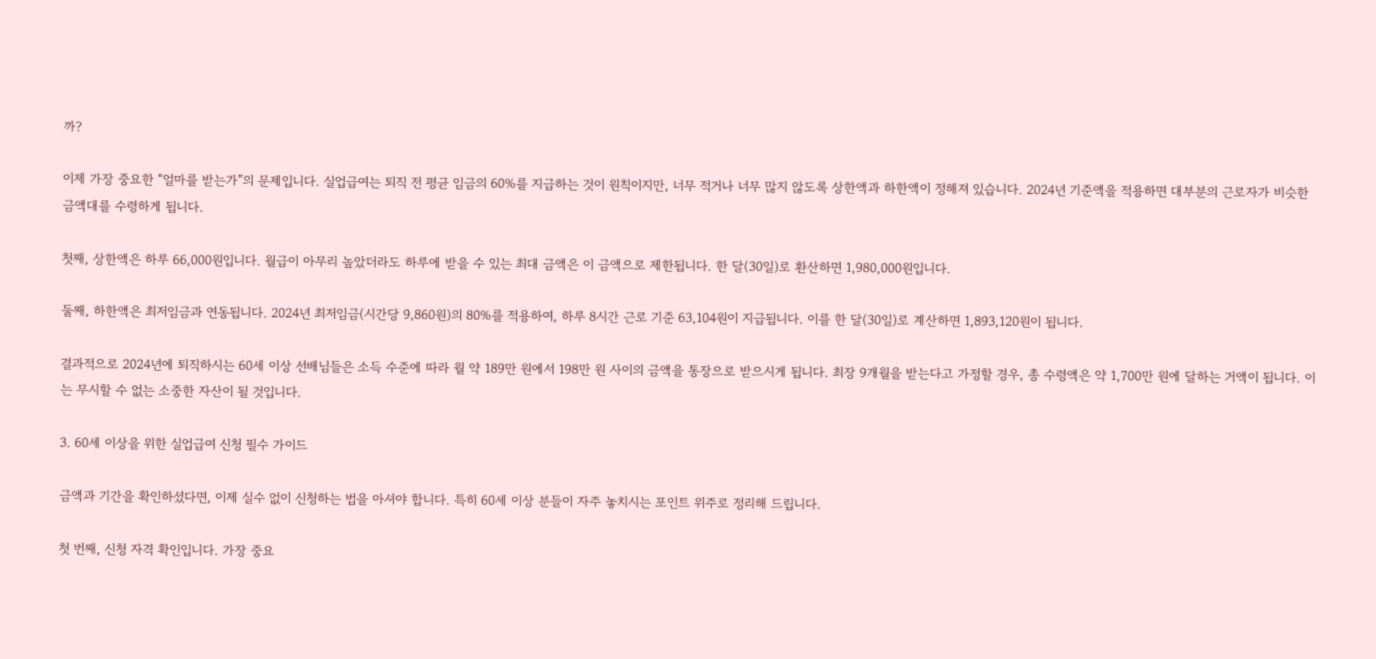까?

이제 가장 중요한 “얼마를 받는가”의 문제입니다. 실업급여는 퇴직 전 평균 임금의 60%를 지급하는 것이 원칙이지만, 너무 적거나 너무 많지 않도록 상한액과 하한액이 정해져 있습니다. 2024년 기준액을 적용하면 대부분의 근로자가 비슷한 금액대를 수령하게 됩니다.

첫째, 상한액은 하루 66,000원입니다. 월급이 아무리 높았더라도 하루에 받을 수 있는 최대 금액은 이 금액으로 제한됩니다. 한 달(30일)로 환산하면 1,980,000원입니다.

둘째, 하한액은 최저임금과 연동됩니다. 2024년 최저임금(시간당 9,860원)의 80%를 적용하여, 하루 8시간 근로 기준 63,104원이 지급됩니다. 이를 한 달(30일)로 계산하면 1,893,120원이 됩니다.

결과적으로 2024년에 퇴직하시는 60세 이상 선배님들은 소득 수준에 따라 월 약 189만 원에서 198만 원 사이의 금액을 통장으로 받으시게 됩니다. 최장 9개월을 받는다고 가정할 경우, 총 수령액은 약 1,700만 원에 달하는 거액이 됩니다. 이는 무시할 수 없는 소중한 자산이 될 것입니다.

3. 60세 이상을 위한 실업급여 신청 필수 가이드

금액과 기간을 확인하셨다면, 이제 실수 없이 신청하는 법을 아셔야 합니다. 특히 60세 이상 분들이 자주 놓치시는 포인트 위주로 정리해 드립니다.

첫 번째, 신청 자격 확인입니다. 가장 중요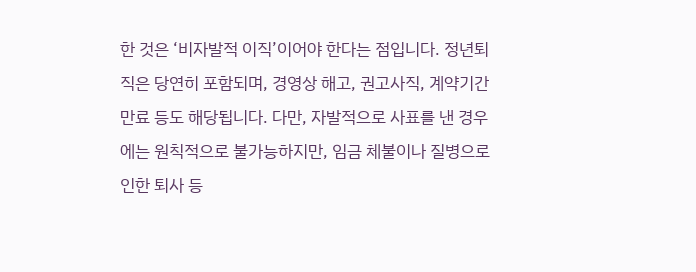한 것은 ‘비자발적 이직’이어야 한다는 점입니다. 정년퇴직은 당연히 포함되며, 경영상 해고, 권고사직, 계약기간 만료 등도 해당됩니다. 다만, 자발적으로 사표를 낸 경우에는 원칙적으로 불가능하지만, 임금 체불이나 질병으로 인한 퇴사 등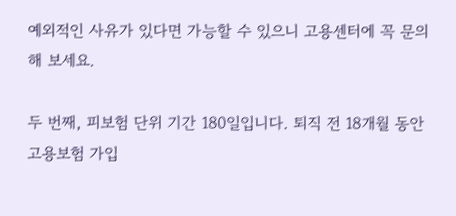예외적인 사유가 있다면 가능할 수 있으니 고용센터에 꼭 문의해 보세요.

두 번째, 피보험 단위 기간 180일입니다. 퇴직 전 18개월 동안 고용보험 가입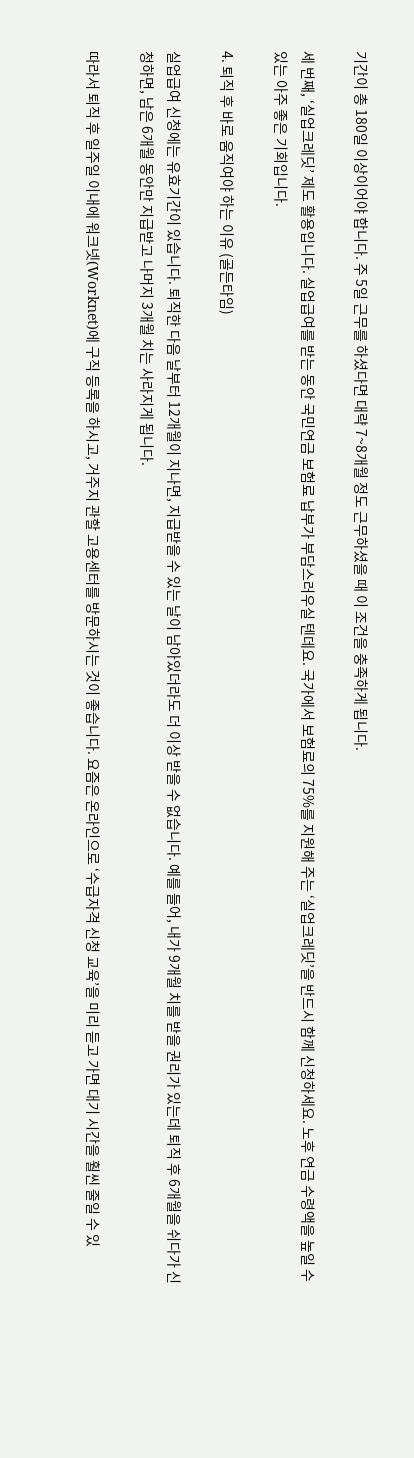기간이 총 180일 이상이어야 합니다. 주 5일 근무를 하셨다면 대략 7~8개월 정도 근무하셨을 때 이 조건을 충족하게 됩니다.

세 번째, ‘실업크레딧’ 제도 활용입니다. 실업급여를 받는 동안 국민연금 보험료 납부가 부담스러우실 텐데요. 국가에서 보험료의 75%를 지원해 주는 ‘실업크레딧’을 반드시 함께 신청하세요. 노후 연금 수령액을 높일 수 있는 아주 좋은 기회입니다.

4. 퇴직 후 바로 움직여야 하는 이유 (골든타임)

실업급여 신청에는 유효기간이 있습니다. 퇴직한 다음 날부터 12개월이 지나면, 지급받을 수 있는 날이 남아있더라도 더 이상 받을 수 없습니다. 예를 들어, 내가 9개월 치를 받을 권리가 있는데 퇴직 후 6개월을 쉬다가 신청하면, 남은 6개월 동안만 지급받고 나머지 3개월 치는 사라지게 됩니다.

따라서 퇴직 후 일주일 이내에 워크넷(Worknet)에 구직 등록을 하시고, 거주지 관할 고용센터를 방문하시는 것이 좋습니다. 요즘은 온라인으로 ‘수급자격 신청 교육’을 미리 듣고 가면 대기 시간을 훨씬 줄일 수 있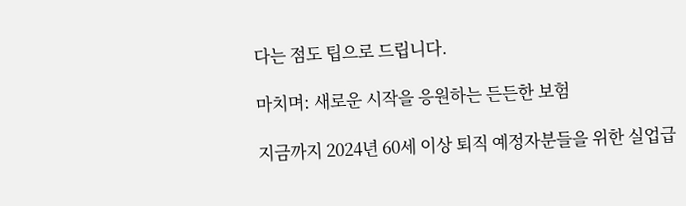다는 점도 팁으로 드립니다.

마치며: 새로운 시작을 응원하는 든든한 보험

지금까지 2024년 60세 이상 퇴직 예정자분들을 위한 실업급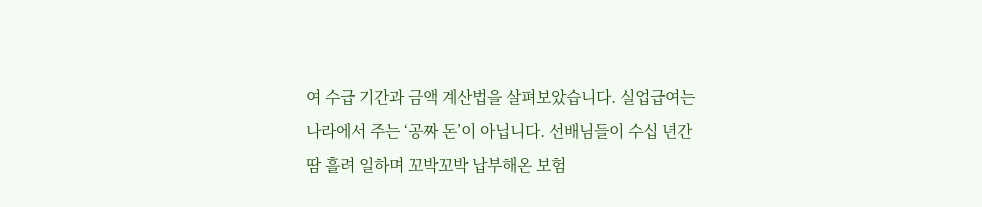여 수급 기간과 금액 계산법을 살펴보았습니다. 실업급여는 나라에서 주는 ‘공짜 돈’이 아닙니다. 선배님들이 수십 년간 땀 흘려 일하며 꼬박꼬박 납부해온 보험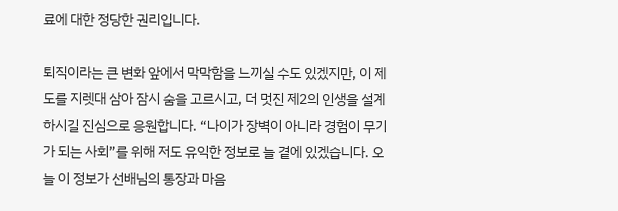료에 대한 정당한 권리입니다.

퇴직이라는 큰 변화 앞에서 막막함을 느끼실 수도 있겠지만, 이 제도를 지렛대 삼아 잠시 숨을 고르시고, 더 멋진 제2의 인생을 설계하시길 진심으로 응원합니다. “나이가 장벽이 아니라 경험이 무기가 되는 사회”를 위해 저도 유익한 정보로 늘 곁에 있겠습니다. 오늘 이 정보가 선배님의 통장과 마음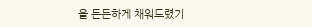을 든든하게 채워드렸기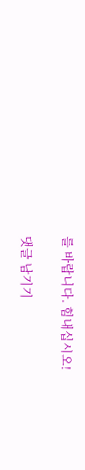를 바랍니다. 힘내십시오!

댓글 남기기